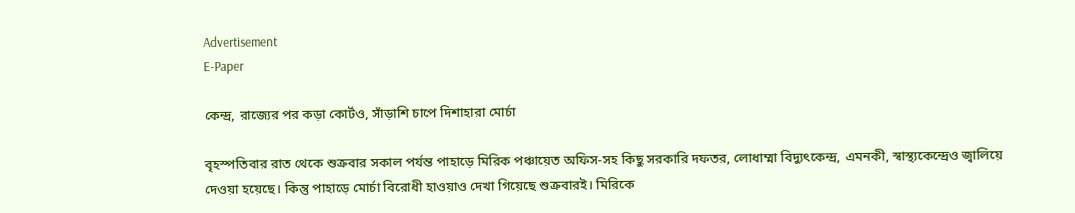Advertisement
E-Paper

কেন্দ্র, রাজ্যের পর কড়া কোর্টও, সাঁড়াশি চাপে দিশাহারা মোর্চা

বৃহস্পতিবার রাত থেকে শুক্রবার সকাল পর্যন্ত পাহাড়ে মিরিক পঞ্চায়েত অফিস-সহ কিছু সরকারি দফতর, লোধাম্মা বিদ্যুৎকেন্দ্র, এমনকী, স্বাস্থ্যকেন্দ্রেও জ্বালিয়ে দেওয়া হয়েছে। কিন্তু পাহাড়ে মোর্চা বিরোধী হাওয়াও দেখা গিয়েছে শুক্রবারই। মিরিকে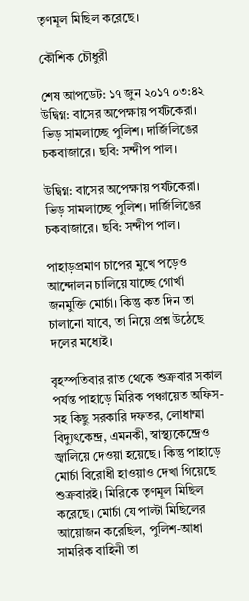তৃণমূল মিছিল করেছে।

কৌশিক চৌধুরী

শেষ আপডেট: ১৭ জুন ২০১৭ ০৩:৪২
উদ্বিগ্ন: বাসের অপেক্ষায় পর্যটকেরা। ভিড় সামলাচ্ছে পুলিশ। দার্জিলিঙের চকবাজারে। ছবি: সন্দীপ পাল।

উদ্বিগ্ন: বাসের অপেক্ষায় পর্যটকেরা। ভিড় সামলাচ্ছে পুলিশ। দার্জিলিঙের চকবাজারে। ছবি: সন্দীপ পাল।

পাহাড়প্রমাণ চাপের মুখে পড়েও আন্দোলন চালিয়ে যাচ্ছে গোর্খা জনমুক্তি মোর্চা। কিন্তু কত দিন তা চালানো যাবে, তা নিয়ে প্রশ্ন উঠেছে দলের মধ্যেই।

বৃহস্পতিবার রাত থেকে শুক্রবার সকাল পর্যন্ত পাহাড়ে মিরিক পঞ্চায়েত অফিস-সহ কিছু সরকারি দফতর, লোধাম্মা বিদ্যুৎকেন্দ্র, এমনকী, স্বাস্থ্যকেন্দ্রেও জ্বালিয়ে দেওয়া হয়েছে। কিন্তু পাহাড়ে মোর্চা বিরোধী হাওয়াও দেখা গিয়েছে শুক্রবারই। মিরিকে তৃণমূল মিছিল করেছে। মোর্চা যে পাল্টা মিছিলের আয়োজন করেছিল, পুলিশ-আধা সামরিক বাহিনী তা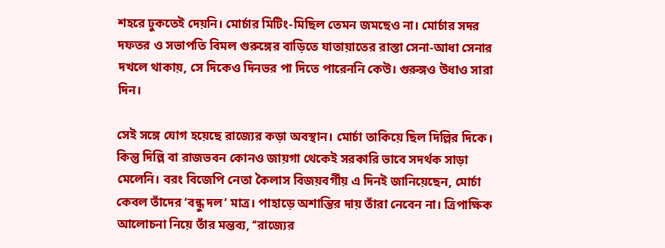শহরে ঢুকতেই দেয়নি। মোর্চার মিটিং-মিছিল তেমন জমছেও না। মোর্চার সদর দফতর ও সভাপতি বিমল গুরুঙ্গের বাড়িতে যাতায়াতের রাস্তা সেনা-আধা সেনার দখলে থাকায়, সে দিকেও দিনভর পা দিতে পারেননি কেউ। গুরুঙ্গও উধাও সারা দিন।

সেই সঙ্গে যোগ হয়েছে রাজ্যের কড়া অবস্থান। মোর্চা তাকিয়ে ছিল দিল্লির দিকে। কিন্তু দিল্লি বা রাজভবন কোনও জায়গা থেকেই সরকারি ভাবে সদর্থক সাড়া মেলেনি। বরং বিজেপি নেতা কৈলাস বিজয়বর্গীয় এ দিনই জানিয়েছেন, মোর্চা কেবল তাঁদের ‘বন্ধু দল’ মাত্র। পাহাড়ে অশান্তির দায় তাঁরা নেবেন না। ত্রিপাক্ষিক আলোচনা নিয়ে তাঁর মন্তব্য, ‘‘রাজ্যের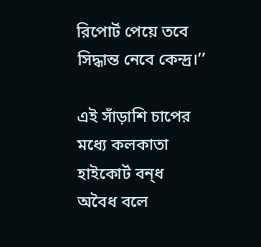রিপোর্ট পেয়ে তবে সিদ্ধান্ত নেবে কেন্দ্র।’’

এই সাঁড়াশি চাপের মধ্যে কলকাতা হাইকোর্ট বন্‌ধ অবৈধ বলে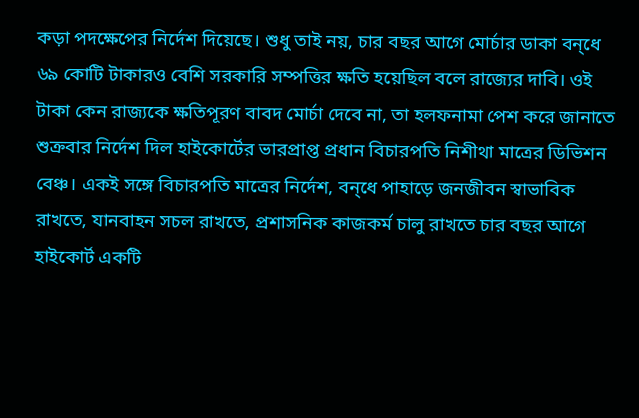কড়া পদক্ষেপের নির্দেশ দিয়েছে। শুধু তাই নয়, চার বছর আগে মোর্চার ডাকা বন্‌ধে ৬৯ কোটি টাকারও বেশি সরকারি সম্পত্তির ক্ষতি হয়েছিল বলে রাজ্যের দাবি। ওই টাকা কেন রাজ্যকে ক্ষতিপূরণ বাবদ মোর্চা দেবে না, তা হলফনামা পেশ করে জানাতে শুক্রবার নির্দেশ দিল হাইকোর্টের ভারপ্রাপ্ত প্রধান বিচারপতি নিশীথা মাত্রের ডিভিশন বেঞ্চ। একই সঙ্গে বিচারপতি মাত্রের নির্দেশ, বন্‌ধে পাহাড়ে জনজীবন স্বাভাবিক রাখতে, যানবাহন সচল রাখতে, প্রশাসনিক কাজকর্ম চালু রাখতে চার বছর আগে হাইকোর্ট একটি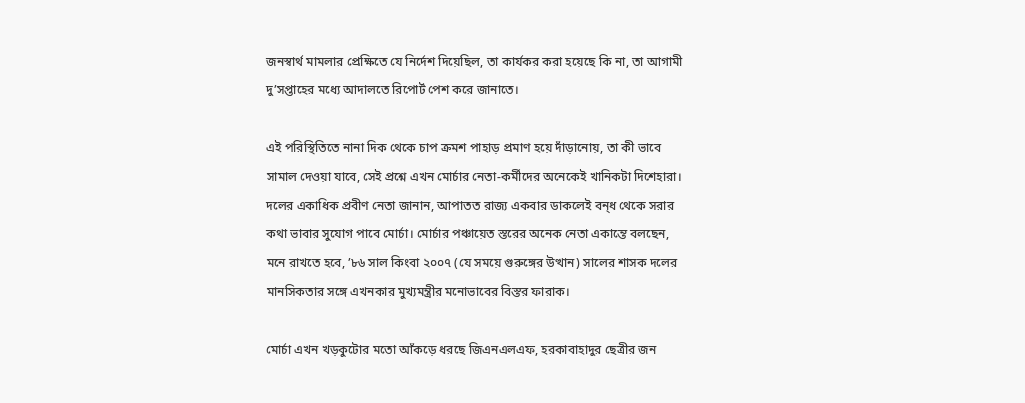জনস্বার্থ মামলার প্রেক্ষিতে যে নির্দেশ দিয়েছিল, তা কার্যকর করা হয়েছে কি না, তা আগামী দু’সপ্তাহের মধ্যে আদালতে রিপোর্ট পেশ করে জানাতে।

এই পরিস্থিতিতে নানা দিক থেকে চাপ ক্রমশ পাহাড় প্রমাণ হয়ে দাঁড়ানোয়, তা কী ভাবে সামাল দেওয়া যাবে, সেই প্রশ্নে এখন মোর্চার নেতা-কর্মীদের অনেকেই খানিকটা দিশেহারা। দলের একাধিক প্রবীণ নেতা জানান, আপাতত রাজ্য একবার ডাকলেই বন্‌ধ থেকে সরার কথা ভাবার সুযোগ পাবে মোর্চা। মোর্চার পঞ্চায়েত স্তরের অনেক নেতা একান্তে বলছেন, মনে রাখতে হবে, ’৮৬ সাল কিংবা ২০০৭ (যে সময়ে গুরুঙ্গের উত্থান) সালের শাসক দলের মানসিকতার সঙ্গে এখনকার মুখ্যমন্ত্রীর মনোভাবের বিস্তর ফারাক।

মোর্চা এখন খড়কুটোর মতো আঁকড়ে ধরছে জিএনএলএফ, হরকাবাহাদুর ছেত্রীর জন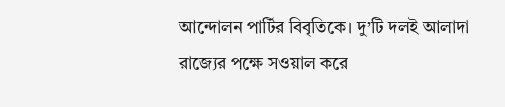আন্দোলন পার্টির বিবৃতিকে। দু’টি দলই আলাদা রাজ্যের পক্ষে সওয়াল করে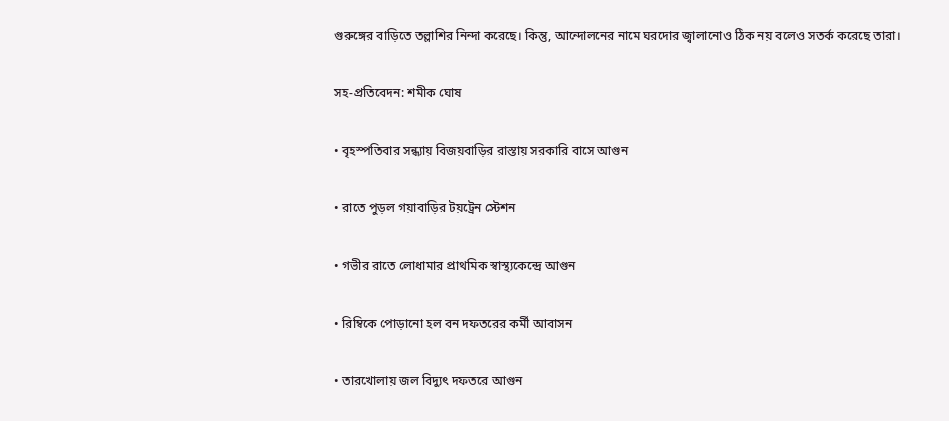গুরুঙ্গের বাড়িতে তল্লাশির নিন্দা করেছে। কিন্তু, আন্দোলনের নামে ঘরদোর জ্বালানোও ঠিক নয় বলেও সতর্ক করেছে তারা।

সহ-প্রতিবেদন: শমীক ঘোষ

• বৃহস্পতিবার সন্ধ্যায় বিজয়বাড়ির রাস্তায় সরকারি বাসে আগুন

• রাতে পুড়ল গয়াবাড়ির টয়ট্রেন স্টেশন

• গভীর রাতে লোধামার প্রাথমিক স্বাস্থ্যকেন্দ্রে আগুন

• রিম্বিকে পোড়ানো হল বন দফতরের কর্মী আবাসন

• তারখোলায় জল বিদ্যুৎ দফতরে আগুন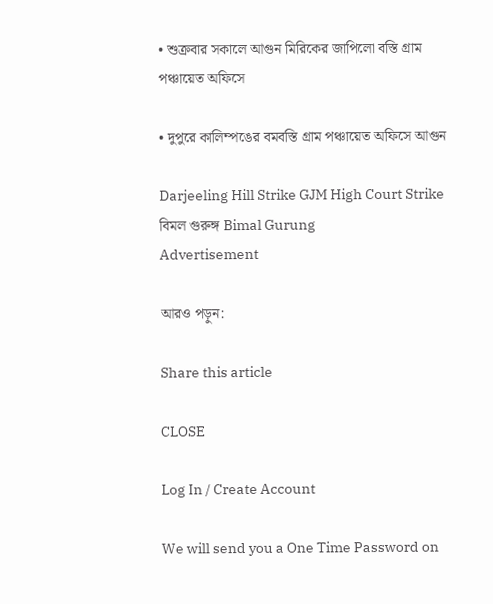• শুক্রবার সকালে আগুন মিরিকের জাপিলো বস্তি গ্রাম পঞ্চায়েত অফিসে

• দুপুরে কালিম্পঙের বমবস্তি গ্রাম পঞ্চায়েত অফিসে আগুন

Darjeeling Hill Strike GJM High Court Strike বিমল গুরুঙ্গ Bimal Gurung
Advertisement

আরও পড়ুন:

Share this article

CLOSE

Log In / Create Account

We will send you a One Time Password on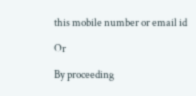this mobile number or email id

Or

By proceeding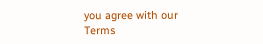you agree with our Terms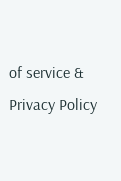of service & Privacy Policy